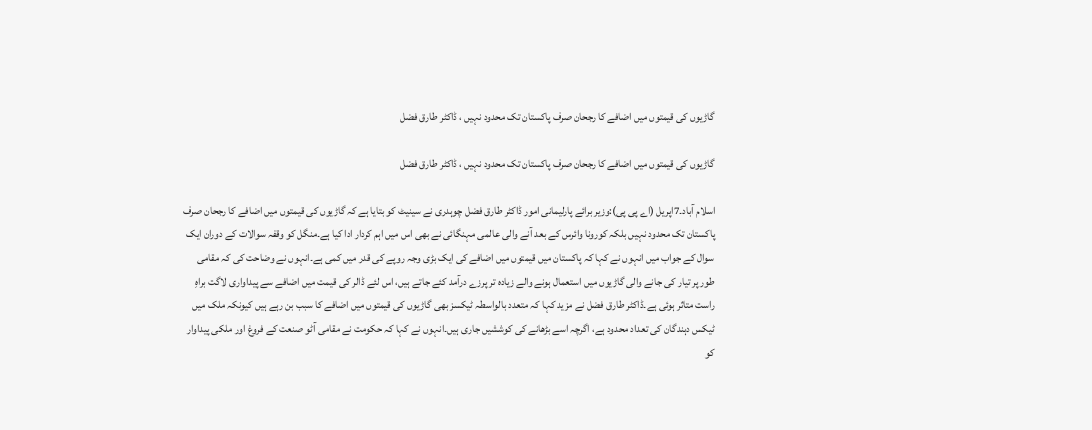گاڑیوں کی قیمتوں میں اضافے کا رجحان صرف پاکستان تک محدود نہیں ، ڈاکٹر طارق فضل

گاڑیوں کی قیمتوں میں اضافے کا رجحان صرف پاکستان تک محدود نہیں ، ڈاکٹر طارق فضل

اسلام آباد۔7اپریل (اے پی پی):وزیر برائے پارلیمانی امور ڈاکٹر طارق فضل چوہدری نے سینیٹ کو بتایا ہے کہ گاڑیوں کی قیمتوں میں اضافے کا رجحان صرف پاکستان تک محدود نہیں بلکہ کورونا وائرس کے بعد آنے والی عالمی مہنگائی نے بھی اس میں اہم کردار ادا کیا ہے۔منگل کو وقفہ سوالات کے دوران ایک سوال کے جواب میں انہوں نے کہا کہ پاکستان میں قیمتوں میں اضافے کی ایک بڑی وجہ روپے کی قدر میں کمی ہے۔انہوں نے وضاحت کی کہ مقامی طور پر تیار کی جانے والی گاڑیوں میں استعمال ہونے والے زیادہ تر پرزے درآمد کئے جاتے ہیں، اس لئے ڈالر کی قیمت میں اضافے سے پیداواری لاگت براہِ راست متاثر ہوئی ہے۔ڈاکٹر طارق فضل نے مزید کہا کہ متعدد بالواسطہ ٹیکسز بھی گاڑیوں کی قیمتوں میں اضافے کا سبب بن رہے ہیں کیونکہ ملک میں ٹیکس دہندگان کی تعداد محدود ہے، اگرچہ اسے بڑھانے کی کوششیں جاری ہیں۔انہوں نے کہا کہ حکومت نے مقامی آٹو صنعت کے فروغ اور ملکی پیداوار کو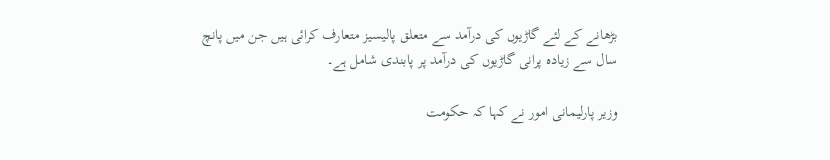بڑھانے کے لئے گاڑیوں کی درآمد سے متعلق پالیسیز متعارف کرائی ہیں جن میں پانچ سال سے زیادہ پرانی گاڑیوں کی درآمد پر پابندی شامل ہے۔

وزیر پارلیمانی امور نے کہا کہ حکومت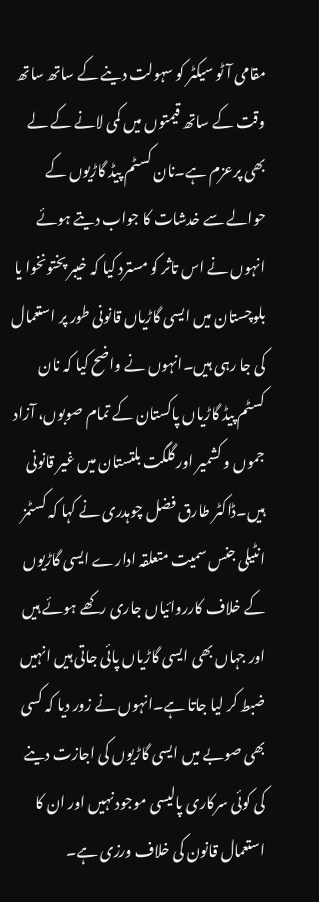مقامی آٹو سیکٹر کو سہولت دینے کے ساتھ ساتھ وقت کے ساتھ قیمتوں میں کمی لانے کے لے بھی پرعزم ہے۔نان کسٹم پیڈ گاڑیوں کے حوالے سے خدشات کا جواب دیتے ہوئے انہوں نے اس تاثر کو مسترد کیا کہ خیبر پختونخوا یا بلوچستان میں ایسی گاڑیاں قانونی طور پر استعمال کی جا رہی ہیں۔انہوں نے واضح کیا کہ نان کسٹم پیڈ گاڑیاں پاکستان کے تمام صوبوں، آزاد جموں و کشمیر اور گلگت بلتستان میں غیر قانونی ہیں۔ڈاکٹر طارق فضل چوہدری نے کہا کہ کسٹمز انٹیلی جنس سمیت متعلقہ ادارے ایسی گاڑیوں کے خلاف کارروائیاں جاری رکھے ہوئے ہیں اور جہاں بھی ایسی گاڑیاں پائی جاتی ہیں انہیں ضبط کر لیا جاتا ہے۔انہوں نے زور دیا کہ کسی بھی صوبے میں ایسی گاڑیوں کی اجازت دینے کی کوئی سرکاری پالیسی موجود نہیں اور ان کا استعمال قانون کی خلاف ورزی ہے۔